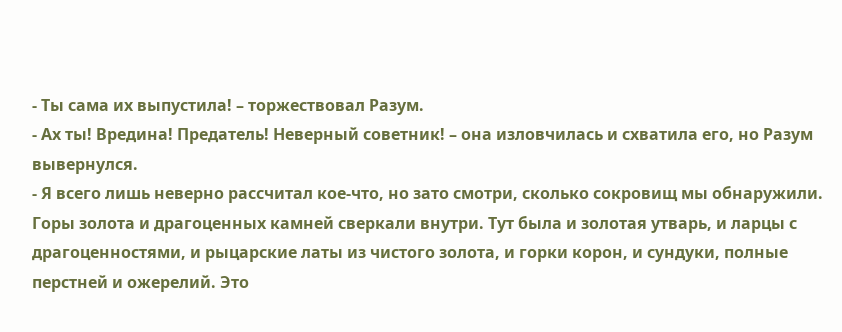- Ты сама их выпустила! – торжествовал Разум.
- Ах ты! Вредина! Предатель! Неверный советник! – она изловчилась и схватила его, но Разум вывернулся.
- Я всего лишь неверно рассчитал кое-что, но зато смотри, сколько сокровищ мы обнаружили.
Горы золота и драгоценных камней сверкали внутри. Тут была и золотая утварь, и ларцы с драгоценностями, и рыцарские латы из чистого золота, и горки корон, и сундуки, полные перстней и ожерелий. Это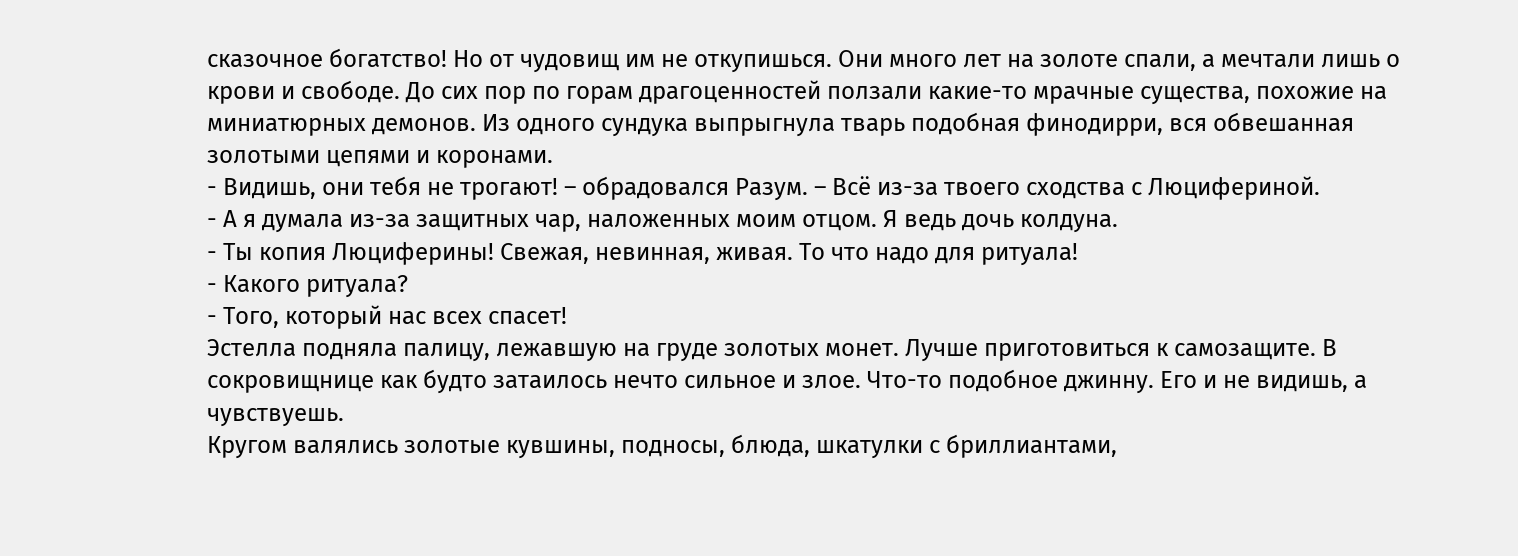сказочное богатство! Но от чудовищ им не откупишься. Они много лет на золоте спали, а мечтали лишь о крови и свободе. До сих пор по горам драгоценностей ползали какие-то мрачные существа, похожие на миниатюрных демонов. Из одного сундука выпрыгнула тварь подобная финодирри, вся обвешанная золотыми цепями и коронами.
- Видишь, они тебя не трогают! – обрадовался Разум. – Всё из-за твоего сходства с Люцифериной.
- А я думала из-за защитных чар, наложенных моим отцом. Я ведь дочь колдуна.
- Ты копия Люциферины! Свежая, невинная, живая. То что надо для ритуала!
- Какого ритуала?
- Того, который нас всех спасет!
Эстелла подняла палицу, лежавшую на груде золотых монет. Лучше приготовиться к самозащите. В сокровищнице как будто затаилось нечто сильное и злое. Что-то подобное джинну. Его и не видишь, а чувствуешь.
Кругом валялись золотые кувшины, подносы, блюда, шкатулки с бриллиантами,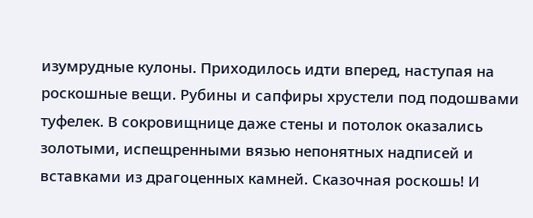изумрудные кулоны. Приходилось идти вперед, наступая на роскошные вещи. Рубины и сапфиры хрустели под подошвами туфелек. В сокровищнице даже стены и потолок оказались золотыми, испещренными вязью непонятных надписей и вставками из драгоценных камней. Сказочная роскошь! И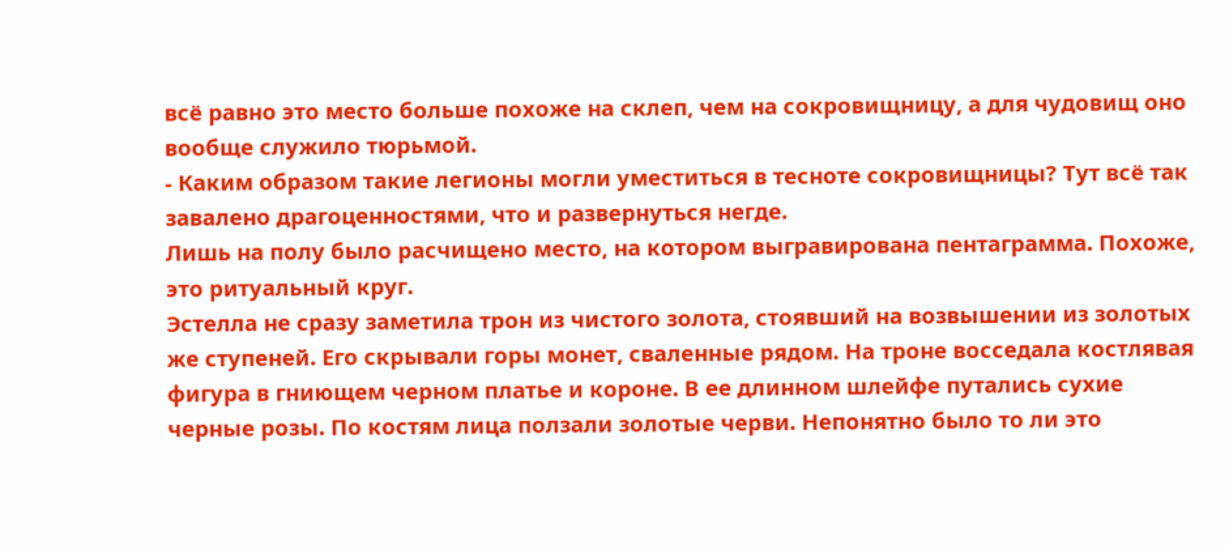всё равно это место больше похоже на склеп, чем на сокровищницу, а для чудовищ оно вообще служило тюрьмой.
- Каким образом такие легионы могли уместиться в тесноте сокровищницы? Тут всё так завалено драгоценностями, что и развернуться негде.
Лишь на полу было расчищено место, на котором выгравирована пентаграмма. Похоже, это ритуальный круг.
Эстелла не сразу заметила трон из чистого золота, стоявший на возвышении из золотых же ступеней. Его скрывали горы монет, сваленные рядом. На троне восседала костлявая фигура в гниющем черном платье и короне. В ее длинном шлейфе путались сухие черные розы. По костям лица ползали золотые черви. Непонятно было то ли это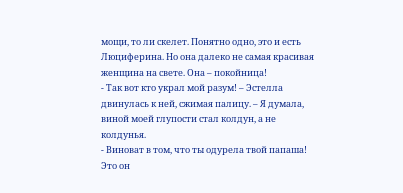мощи, то ли скелет. Понятно одно, это и есть Люциферина. Но она далеко не самая красивая женщина на свете. Она – покойница!
- Так вот кто украл мой разум! – Эстелла двинулась к ней, сжимая палицу. – Я думала, виной моей глупости стал колдун, а не колдунья.
- Виноват в том, что ты одурела твой папаша! Это он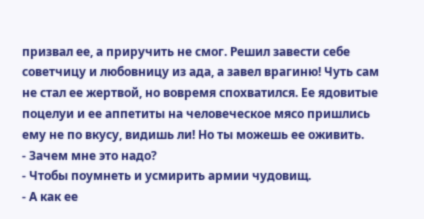призвал ее, а приручить не смог. Решил завести себе советчицу и любовницу из ада, а завел врагиню! Чуть сам не стал ее жертвой, но вовремя спохватился. Ее ядовитые поцелуи и ее аппетиты на человеческое мясо пришлись ему не по вкусу, видишь ли! Но ты можешь ее оживить.
- Зачем мне это надо?
- Чтобы поумнеть и усмирить армии чудовищ.
- А как ее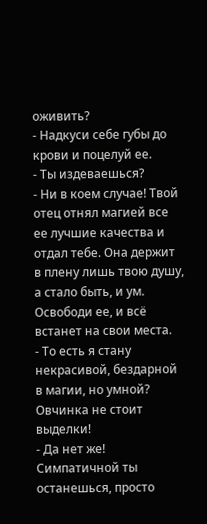оживить?
- Надкуси себе губы до крови и поцелуй ее.
- Ты издеваешься?
- Ни в коем случае! Твой отец отнял магией все ее лучшие качества и отдал тебе. Она держит в плену лишь твою душу, а стало быть, и ум. Освободи ее, и всё встанет на свои места.
- То есть я стану некрасивой, бездарной в магии, но умной? Овчинка не стоит выделки!
- Да нет же! Симпатичной ты останешься, просто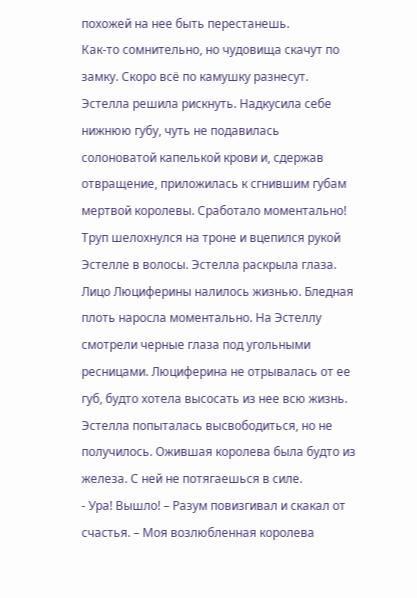похожей на нее быть перестанешь.
Как-то сомнительно, но чудовища скачут по замку. Скоро всё по камушку разнесут. Эстелла решила рискнуть. Надкусила себе нижнюю губу, чуть не подавилась солоноватой капелькой крови и, сдержав отвращение, приложилась к сгнившим губам мертвой королевы. Сработало моментально! Труп шелохнулся на троне и вцепился рукой Эстелле в волосы. Эстелла раскрыла глаза. Лицо Люциферины налилось жизнью. Бледная плоть наросла моментально. На Эстеллу смотрели черные глаза под угольными ресницами. Люциферина не отрывалась от ее губ, будто хотела высосать из нее всю жизнь. Эстелла попыталась высвободиться, но не получилось. Ожившая королева была будто из железа. С ней не потягаешься в силе.
- Ура! Вышло! – Разум повизгивал и скакал от счастья. – Моя возлюбленная королева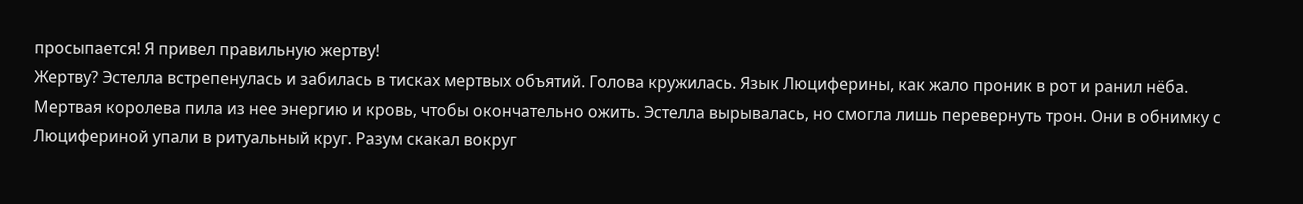просыпается! Я привел правильную жертву!
Жертву? Эстелла встрепенулась и забилась в тисках мертвых объятий. Голова кружилась. Язык Люциферины, как жало проник в рот и ранил нёба. Мертвая королева пила из нее энергию и кровь, чтобы окончательно ожить. Эстелла вырывалась, но смогла лишь перевернуть трон. Они в обнимку с Люцифериной упали в ритуальный круг. Разум скакал вокруг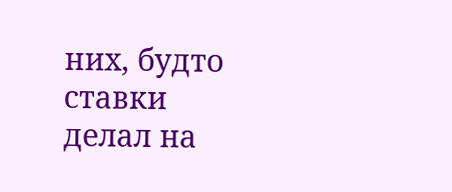них, будто ставки делал на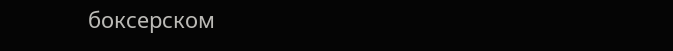боксерском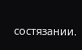состязании.